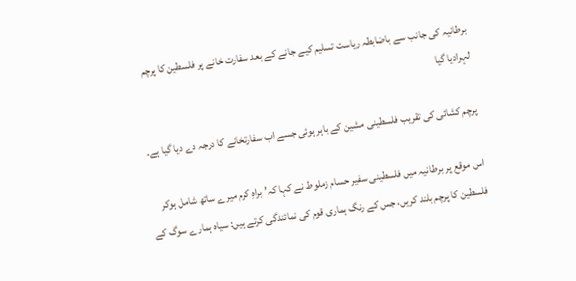برطانیہ کی جانب سے باضابطہ ریاست تسلیم کیے جانے کے بعد سفارت خانے پر فلسطین کا پرچم لہرادیا گیا

پرچم کشائی کی تقریب فلسطینی مشین کے باہر ہوئی جسے اب سفارتخانے کا درجہ دے دیا گیا ہے۔

اس موقع پر برطانیہ میں فلسطینی سفیر حسام زملوط نے کہا کہ’ براہِ کرم میرے ساتھ شامل ہوکر فلسطین کا پرچم بلند کریں، جس کے رنگ ہماری قوم کی نمائندگی کرتے ہیں: سیاہ ہمارے سوگ کے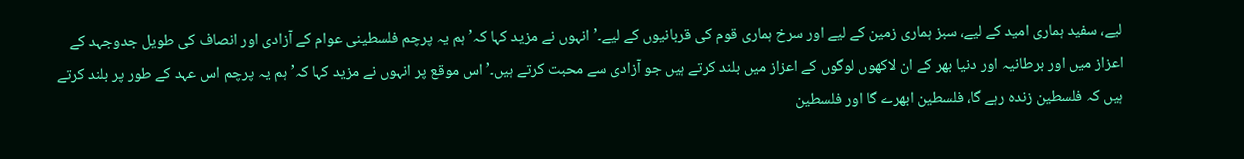لیے، سفید ہماری امید کے لیے، سبز ہماری زمین کے لیے اور سرخ ہماری قوم کی قربانیوں کے لیے۔’انہوں نے مزید کہا کہ’ ہم یہ پرچم فلسطینی عوام کے آزادی اور انصاف کی طویل جدوجہد کے اعزاز میں اور برطانیہ اور دنیا بھر کے ان لاکھوں لوگوں کے اعزاز میں بلند کرتے ہیں جو آزادی سے محبت کرتے ہیں۔’اس موقع پر انہوں نے مزید کہا کہ’ ہم یہ پرچم اس عہد کے طور پر بلند کرتے ہیں کہ فلسطین زندہ رہے گا، فلسطین ابھرے گا اور فلسطین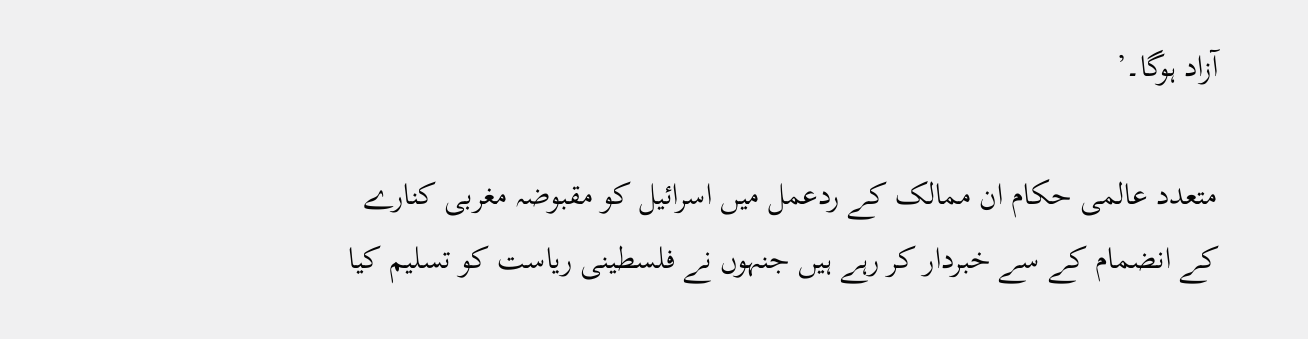آزاد ہوگا۔’

متعدد عالمی حکام ان ممالک کے ردعمل میں اسرائیل کو مقبوضہ مغربی کنارے کے انضمام کے سے خبردار کر رہے ہیں جنہوں نے فلسطینی ریاست کو تسلیم کیا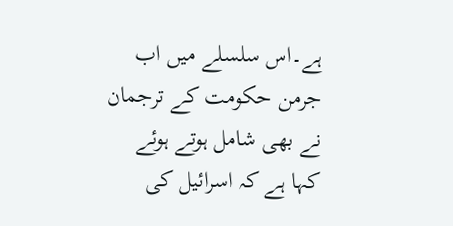ہے۔اس سلسلے میں اب جرمن حکومت کے ترجمان نے بھی شامل ہوتے ہوئے کہا ہے کہ اسرائیل کی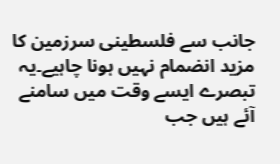جانب سے فلسطینی سرزمین کا مزید انضمام نہیں ہونا چاہیے۔یہ تبصرے ایسے وقت میں سامنے آئے ہیں جب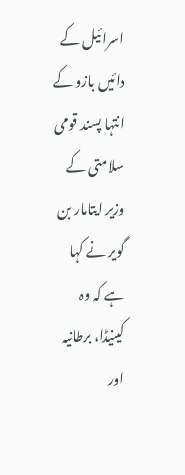اسرائیل کے دائیں بازو کے انتہا پسند قومی سلامتی کے وزیر ایتامار بن گویر نے کہا ہے کہ وہ کینیڈا، برطانیہ اور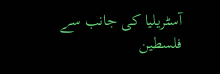آسٹریلیا کی جانب سے فلسطین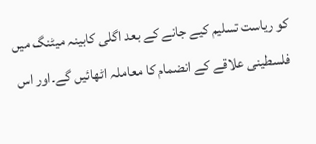کو ریاست تسلیم کیے جانے کے بعد اگلی کابینہ میٹنگ میں فلسطینی علاقے کے انضمام کا معاملہ اٹھائیں گے۔اور اس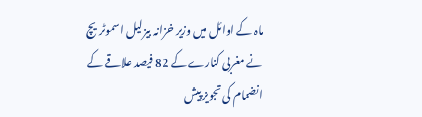ماہ کے اوائل میں وزیر خزانہ بیزلیل اسموٹریچ نے مغربی کنارے کے 82 فیصد علاقے کے انضمام کی تجویز پیش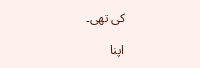کی تھی۔

اپنا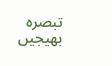تبصرہ بھیجیں